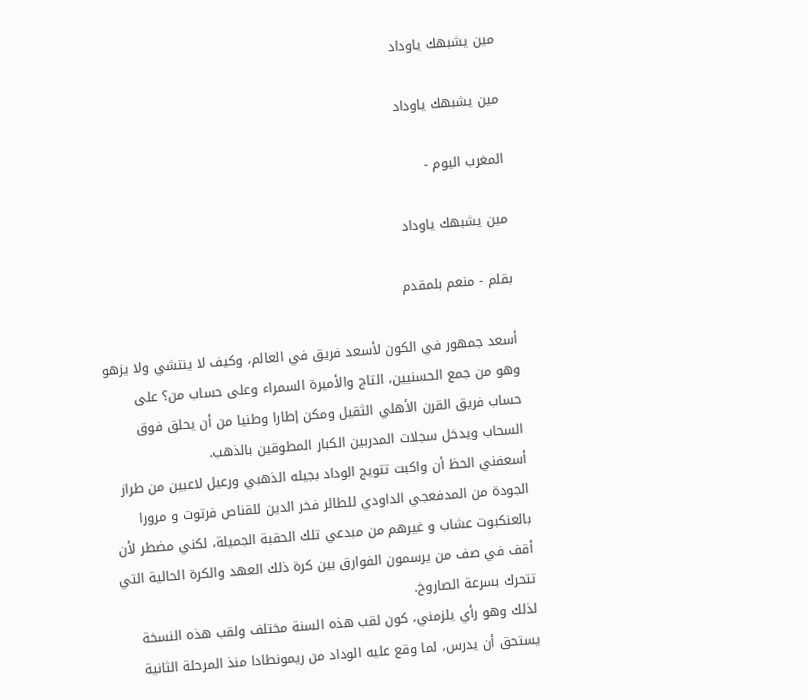مين يشبهك ياوداد

مين يشبهك ياوداد

المغرب اليوم -

مين يشبهك ياوداد

بقلم - منعم بلمقدم

أسعد جمهور في الكون لأسعد فريق في العالم، وكيف لا ينتشي ولا يزهو وهو من جمع الحسنيين، التاج والأميرة السمراء وعلى حساب من؟ على حساب فريق القرن الأهلي الثقيل ومكن إطارا وطنيا من أن يحلق فوق السحاب ويدخل سجلات المدربين الكبار المطوقين بالذهب.
أسعفني الحظ أن واكبت تتويج الوداد بجيله الذهبي ورعيل لاعبين من طراز الجودة من المدفعجي الداودي للطائر فخر الدين للقناص فرتوت و مرورا بالعنكبوت عشاب و غيرهم من مبدعي تلك الحقبة الجميلة، لكني مضطر لأن أقف في صف من يرسمون الفوارق بين كرة ذلك العهد والكرة الحالية التي تتحرك بسرعة الصاروخ.
لذلك وهو رأي يلزمني، كون لقب هذه السنة مختلف ولقب هذه النسخة يستحق أن يدرس، لما وقع عليه الوداد من ريمونطادا منذ المرحلة الثانية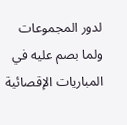لدور المجموعات ولما بصم عليه في المباريات الإقصائية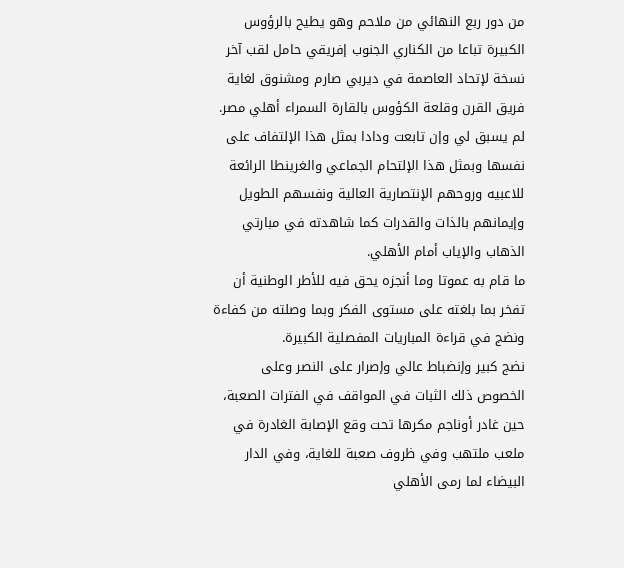من دور ربع النهائي من ملاحم وهو يطيح بالرؤوس الكبيرة تباعا من الكناري الجنوب إفريقي حامل لقب آخر نسخة لإتحاد العاصمة في ديربي صارم ومشنوق لغاية فريق القرن وقلعة الكؤوس بالقارة السمراء أهلي مصر.
لم يسبق لي وإن تابعت ودادا بمثل هذا الإلتفاف على نفسها وبمثل هذا الإلتحام الجماعي والغرينطا الرائعة للاعبيه وروحهم الإنتصارية العالية ونفسهم الطويل وإيمانهم بالذات والقدرات كما شاهدته في مبارتي الذهاب والإياب أمام الأهلي.
ما قام به عموتا وما أنجزه يحق فيه للأطر الوطنية أن تفخر بما بلغته على مستوى الفكر وبما وصلته من كفاءة ونضج في قراءة المباريات المفصلية الكبيرة.
نضج كبير وإنضباط عالي وإصرار على النصر وعلى الخصوص ذلك الثبات في المواقف في الفترات الصعبة، حين غادر أوناجم مكرها تحت وقع الإصابة الغادرة في ملعب ملتهب وفي ظروف صعبة للغاية، وفي الدار البيضاء لما رمى الأهلي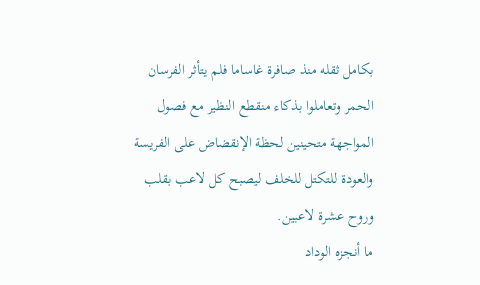بكامل ثقله منذ صافرة غاساما فلم يتأثر الفرسان الحمر وتعاملوا بذكاء منقطع النظير مع فصول المواجهة متحينين لحظة الإنقضاض على الفريسة والعودة للتكتل للخلف ليصبح كل لاعب بقلب وروح عشرة لاعبين.
ما أنجزه الوداد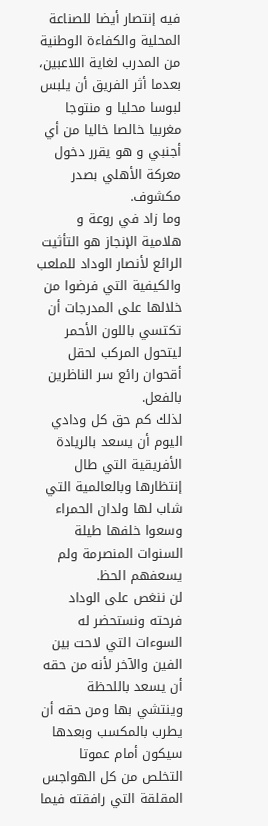فيه إنتصار أيضا للصناعة المحلية والكفاءة الوطنية من المدرب لغاية اللاعبين، بعدما أثر الفريق أن يلبس لبوسا محليا و منتوجا مغربيا خالصا خاليا من أي أجنبي و هو يقرر دخول معركة الأهلي بصدر مكشوف.
وما زاد في روعة و هلامية الإنجاز هو التأثيت الرائع لأنصار الوداد للملعب والكيفية التي فرضوا من خلالها على المدرجات أن تكتسي باللون الأحمر ليتحول المركب لحقل أقحوان رائع سر الناظرين بالفعل.
لذلك كم حق كل ودادي اليوم أن يسعد بالريادة الأفريقية التي طال إنتظارها وبالعالمية التي شاب لها ولدان الحمراء وسعوا خلفها طيلة السنوات المنصرمة ولم يسعفهم الحظ.
لن ننغص على الوداد فرحته ونستحضر له السوءات التي لاحت بين الفين والآخر لأنه من حقه أن يسعد باللحظة وينتشي بها ومن حقه أن يطرب بالمكسب وبعدها سيكون أمام عموتا التخلص من كل الهواجس المقلقة التي رافقته فيما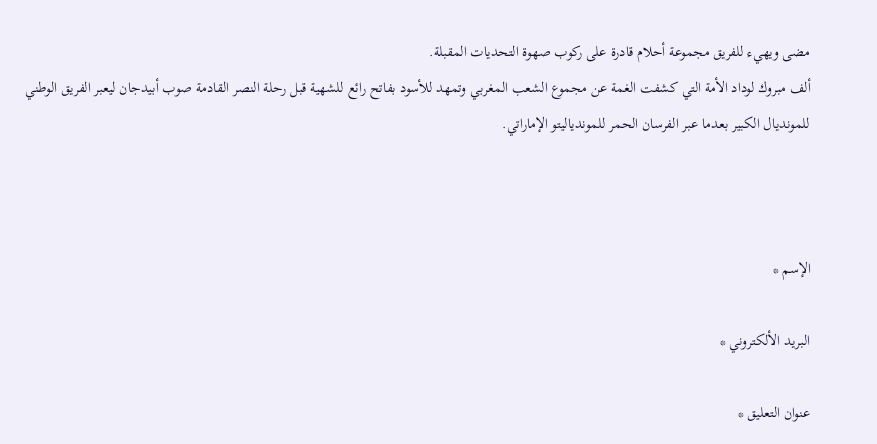مضى ويهيء للفريق مجموعة أحلام قادرة على ركوب صهوة التحديات المقبلة.
ألف مبروك لوداد الأمة التي كشفت الغمة عن مجموع الشعب المغربي وتمهد للأسود بفاتح رائع للشهية قبل رحلة النصر القادمة صوب أبيدجان ليعبر الفريق الوطني للمونديال الكبير بعدما عبر الفرسان الحمر للموندياليتو الإماراتي.



الإسم *

البريد الألكتروني *

عنوان التعليق *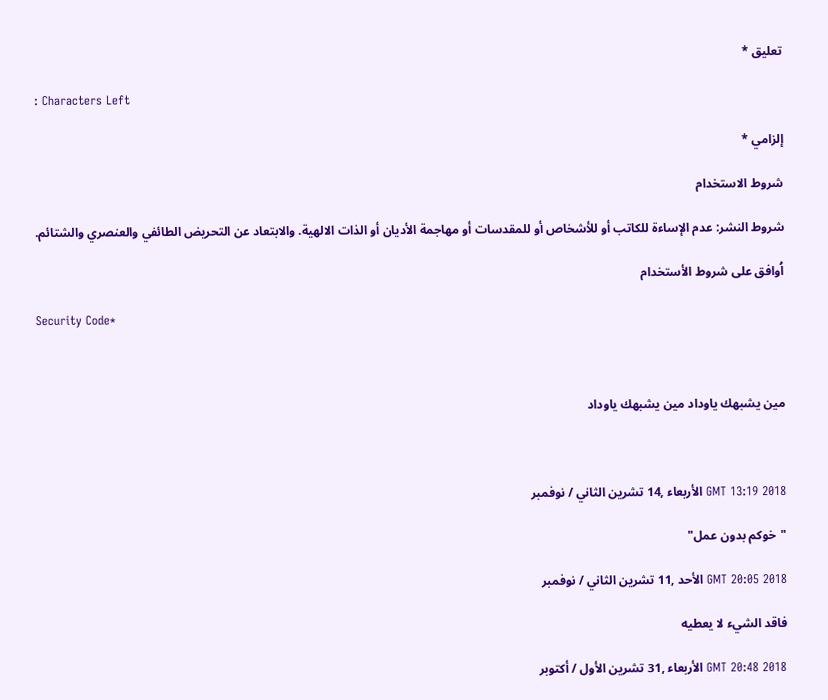تعليق *

: Characters Left

إلزامي *

شروط الاستخدام

شروط النشر: عدم الإساءة للكاتب أو للأشخاص أو للمقدسات أو مهاجمة الأديان أو الذات الالهية. والابتعاد عن التحريض الطائفي والعنصري والشتائم.

اُوافق على شروط الأستخدام

Security Code*



مين يشبهك ياوداد مين يشبهك ياوداد



GMT 13:19 2018 الأربعاء ,14 تشرين الثاني / نوفمبر

"خوكم بدون عمل"

GMT 20:05 2018 الأحد ,11 تشرين الثاني / نوفمبر

فاقد الشيء لا يعطيه

GMT 20:48 2018 الأربعاء ,31 تشرين الأول / أكتوبر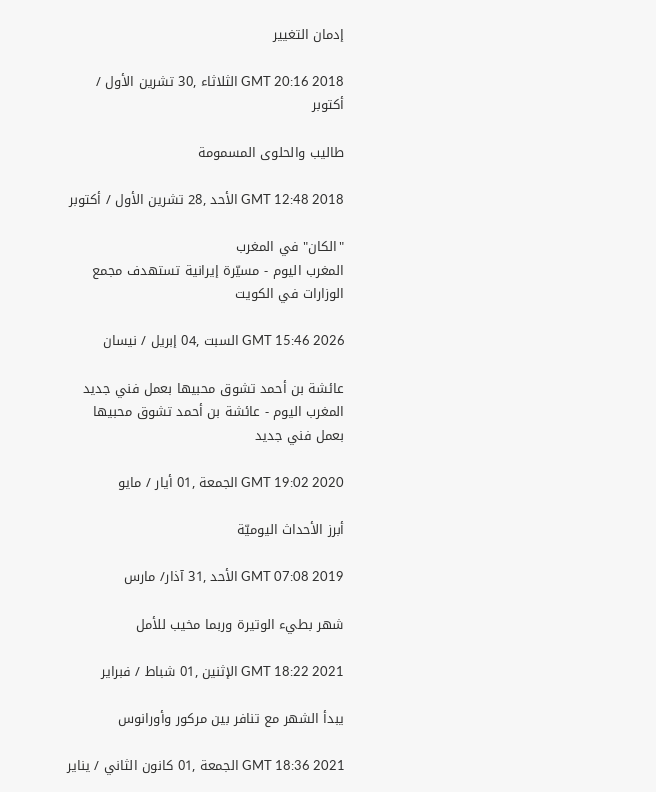إدمان التغيير

GMT 20:16 2018 الثلاثاء ,30 تشرين الأول / أكتوبر

طاليب والحلوى المسمومة

GMT 12:48 2018 الأحد ,28 تشرين الأول / أكتوبر

"الكان" في المغرب
المغرب اليوم - مسيّرة إيرانية تستهدف مجمع الوزارات في الكويت

GMT 15:46 2026 السبت ,04 إبريل / نيسان

عائشة بن أحمد تشوق محبيها بعمل فني جديد
المغرب اليوم - عائشة بن أحمد تشوق محبيها بعمل فني جديد

GMT 19:02 2020 الجمعة ,01 أيار / مايو

أبرز الأحداث اليوميّة

GMT 07:08 2019 الأحد ,31 آذار/ مارس

شهر بطيء الوتيرة وربما مخيب للأمل

GMT 18:22 2021 الإثنين ,01 شباط / فبراير

يبدأ الشهر مع تنافر بين مركور وأورانوس

GMT 18:36 2021 الجمعة ,01 كانون الثاني / يناير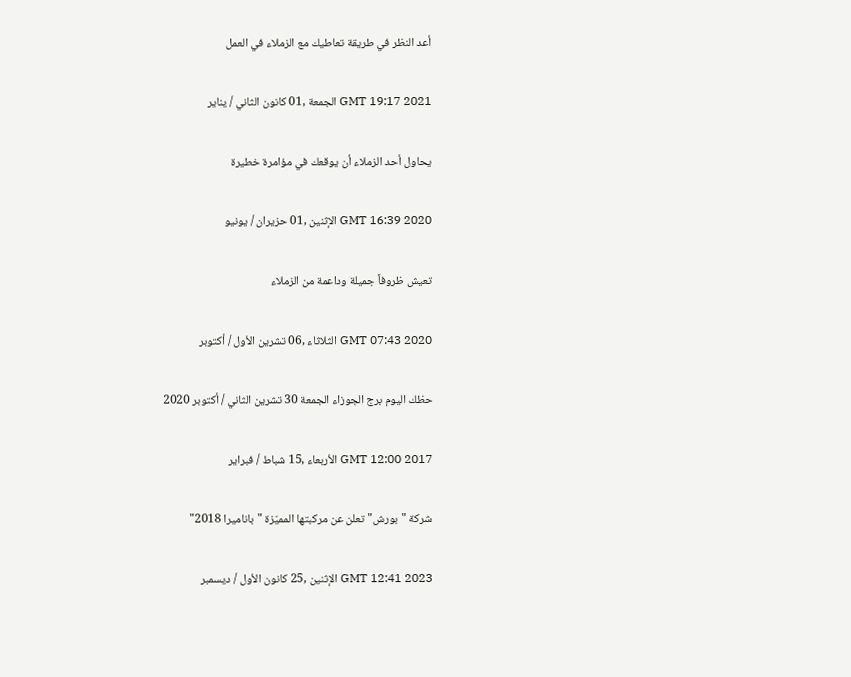أعد النظر في طريقة تعاطيك مع الزملاء في العمل

GMT 19:17 2021 الجمعة ,01 كانون الثاني / يناير

يحاول أحد الزملاء أن يوقعك في مؤامرة خطيرة

GMT 16:39 2020 الإثنين ,01 حزيران / يونيو

تعيش ظروفاً جميلة وداعمة من الزملاء

GMT 07:43 2020 الثلاثاء ,06 تشرين الأول / أكتوبر

حظك اليوم برج الجوزاء الجمعة 30 تشرين الثاني / أكتوبر 2020

GMT 12:00 2017 الأربعاء ,15 شباط / فبراير

شركة "بورش" تعلن عن مركبتها المميّزة "باناميرا 2018"

GMT 12:41 2023 الإثنين ,25 كانون الأول / ديسمبر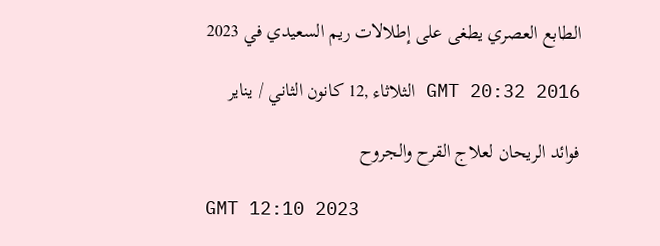الطابع العصري يطغى على إطلالات ريم السعيدي في 2023

GMT 20:32 2016 الثلاثاء ,12 كانون الثاني / يناير

فوائد الريحان لعلاج القرح والجروح

GMT 12:10 2023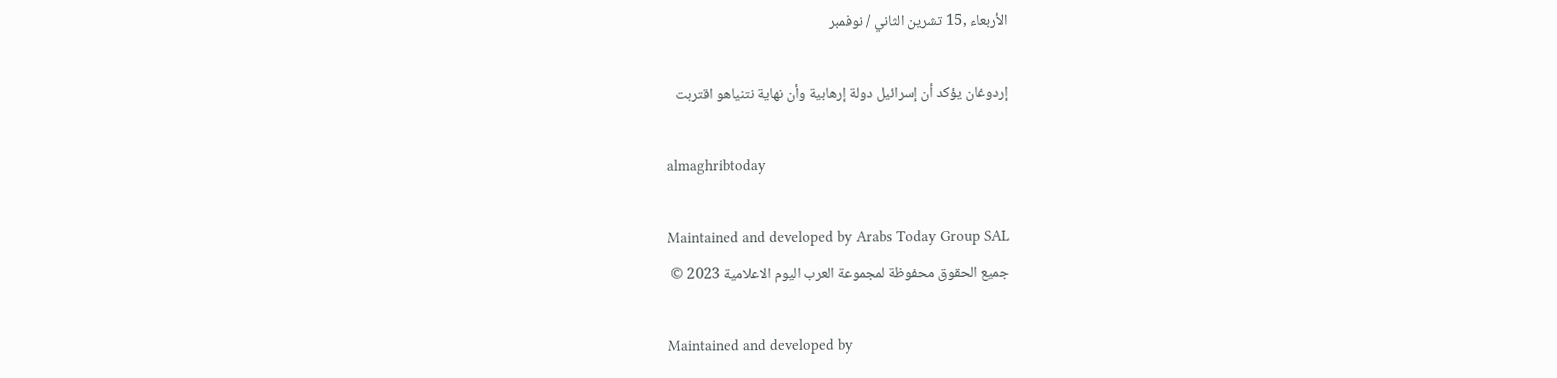الأربعاء ,15 تشرين الثاني / نوفمبر

إردوغان يؤكد أن إسرائيل دولة إرهابية وأن نهاية نتنياهو اقتربت

almaghribtoday

Maintained and developed by Arabs Today Group SAL
جميع الحقوق محفوظة لمجموعة العرب اليوم الاعلامية 2023 ©

Maintained and developed by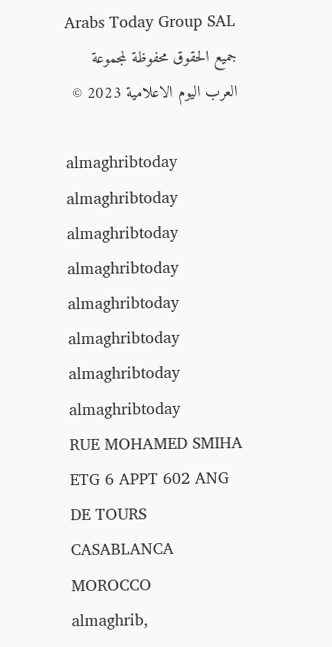Arabs Today Group SAL
جميع الحقوق محفوظة لمجموعة العرب اليوم الاعلامية 2023 ©

almaghribtoday almaghribtoday almaghribtoday almaghribtoday
almaghribtoday almaghribtoday almaghribtoday
almaghribtoday
RUE MOHAMED SMIHA ETG 6 APPT 602 ANG DE TOURS CASABLANCA MOROCCO
almaghrib,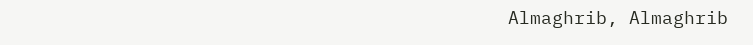Almaghrib, Almaghrib